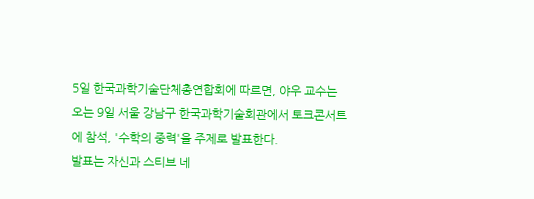5일 한국과학기술단체총연합회에 따르면, 야우 교수는 오는 9일 서울 강남구 한국과학기술회관에서 토크콘서트에 참석, '수학의 중력'을 주제로 발표한다.
발표는 자신과 스티브 네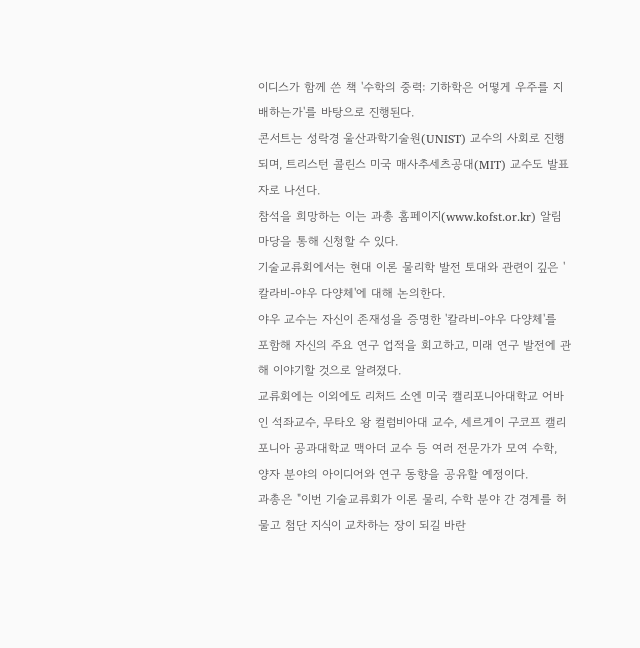이디스가 함께 쓴 책 '수학의 중력: 기하학은 어떻게 우주를 지배하는가'를 바탕으로 진행된다.
콘서트는 성락경 울산과학기술원(UNIST) 교수의 사회로 진행되며, 트리스턴 콜린스 미국 매사추세츠공대(MIT) 교수도 발표자로 나선다.
참석을 희망하는 이는 과총 홈페이지(www.kofst.or.kr) 알림마당을 통해 신청할 수 있다.
기술교류회에서는 현대 이론 물리학 발전 토대와 관련이 깊은 '칼라비-야우 다양체'에 대해 논의한다.
야우 교수는 자신이 존재성을 증명한 '칼라비-야우 다양체'를 포함해 자신의 주요 연구 업적을 회고하고, 미래 연구 발전에 관해 이야기할 것으로 알려졌다.
교류회에는 이외에도 리처드 소엔 미국 캘리포니아대학교 어바인 석좌교수, 무타오 왕 컬럼비아대 교수, 세르게이 구코프 캘리포니아 공과대학교 맥아더 교수 등 여러 전문가가 모여 수학, 양자 분야의 아이디어와 연구 동향을 공유할 예정이다.
과총은 "이번 기술교류회가 이론 물리, 수학 분야 간 경계를 허물고 첨단 지식이 교차하는 장이 되길 바란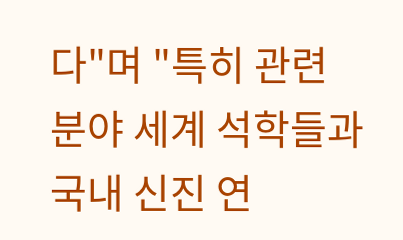다"며 "특히 관련 분야 세계 석학들과 국내 신진 연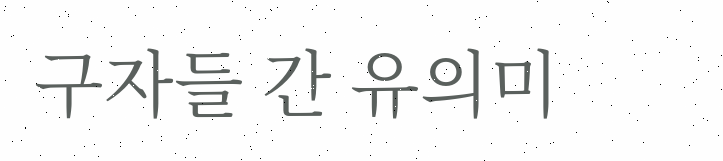구자들 간 유의미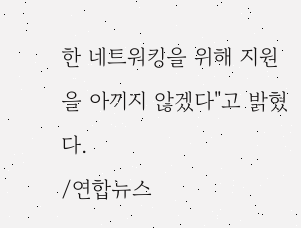한 네트워킹을 위해 지원을 아끼지 않겠다"고 밝혔다.
/연합뉴스